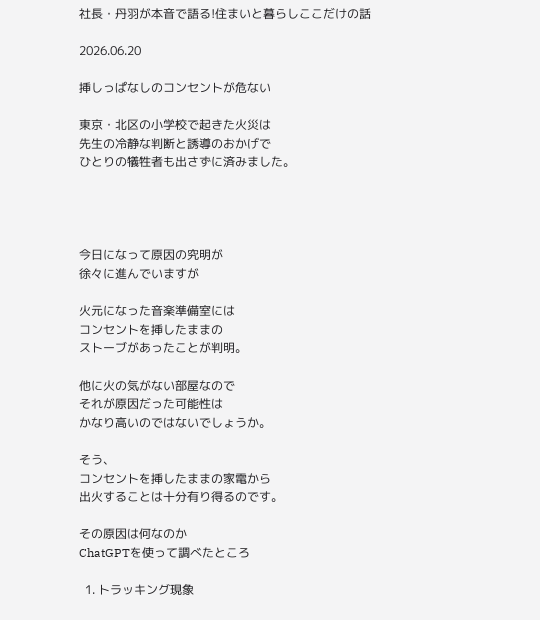社長・丹羽が本音で語る!住まいと暮らしここだけの話

2026.06.20

挿しっぱなしのコンセントが危ない

東京・北区の小学校で起きた火災は
先生の冷静な判断と誘導のおかげで
ひとりの犠牲者も出さずに済みました。




今日になって原因の究明が
徐々に進んでいますが

火元になった音楽準備室には
コンセントを挿したままの
ストーブがあったことが判明。

他に火の気がない部屋なので
それが原因だった可能性は
かなり高いのではないでしょうか。

そう、
コンセントを挿したままの家電から
出火することは十分有り得るのです。

その原因は何なのか
ChatGPTを使って調べたところ

  1. トラッキング現象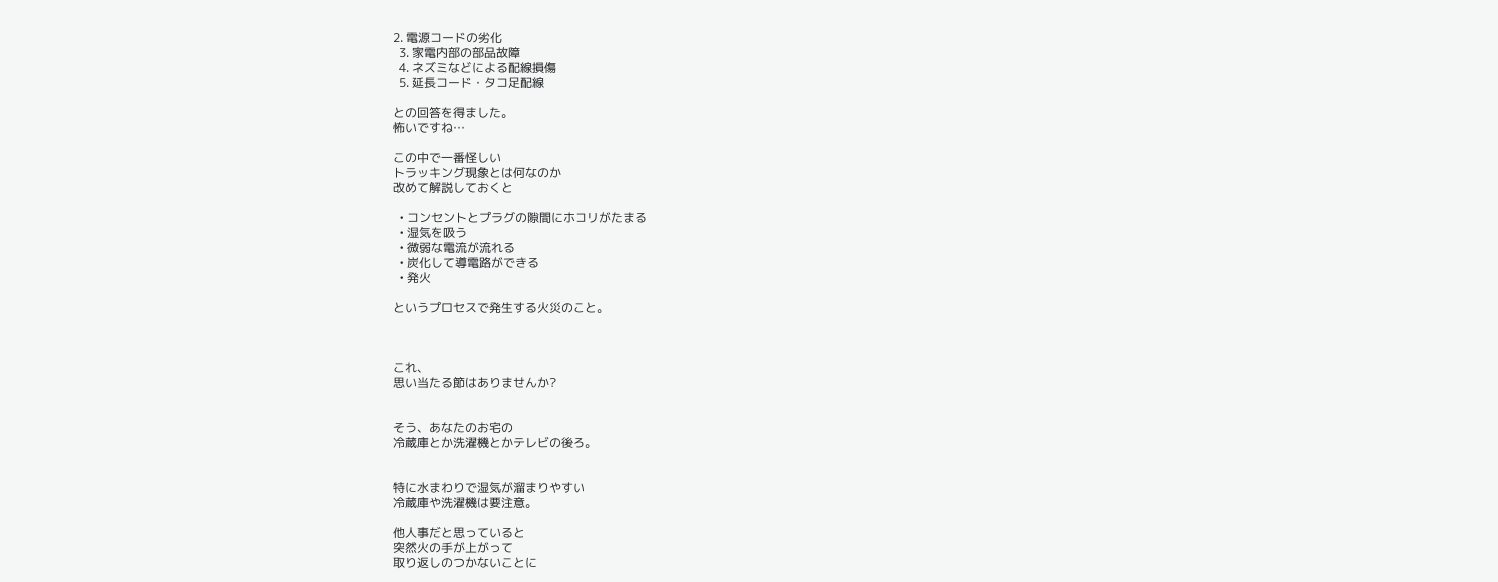2. 電源コードの劣化
  3. 家電内部の部品故障
  4. ネズミなどによる配線損傷
  5. 延長コード・タコ足配線

との回答を得ました。
怖いですね…

この中で一番怪しい
トラッキング現象とは何なのか
改めて解説しておくと

  • コンセントとプラグの隙間にホコリがたまる
  • 湿気を吸う
  • 微弱な電流が流れる
  • 炭化して導電路ができる
  • 発火

というプロセスで発生する火災のこと。



これ、
思い当たる節はありませんか?


そう、あなたのお宅の
冷蔵庫とか洗濯機とかテレビの後ろ。


特に水まわりで湿気が溜まりやすい
冷蔵庫や洗濯機は要注意。

他人事だと思っていると
突然火の手が上がって
取り返しのつかないことに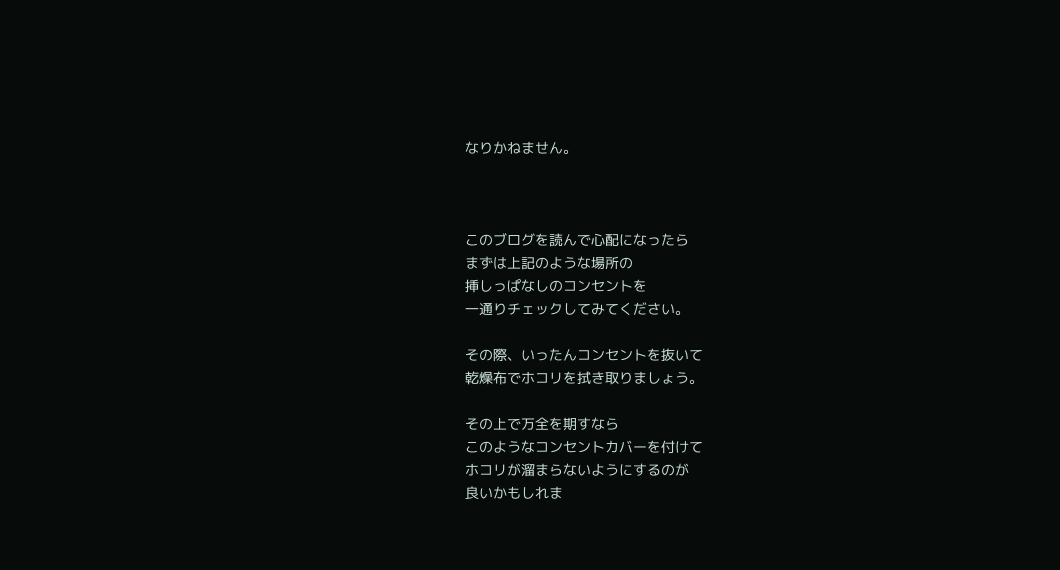なりかねません。



このブログを読んで心配になったら
まずは上記のような場所の
挿しっぱなしのコンセントを
一通りチェックしてみてください。

その際、いったんコンセントを抜いて
乾燥布でホコリを拭き取りましょう。

その上で万全を期すなら
このようなコンセントカバーを付けて
ホコリが溜まらないようにするのが
良いかもしれま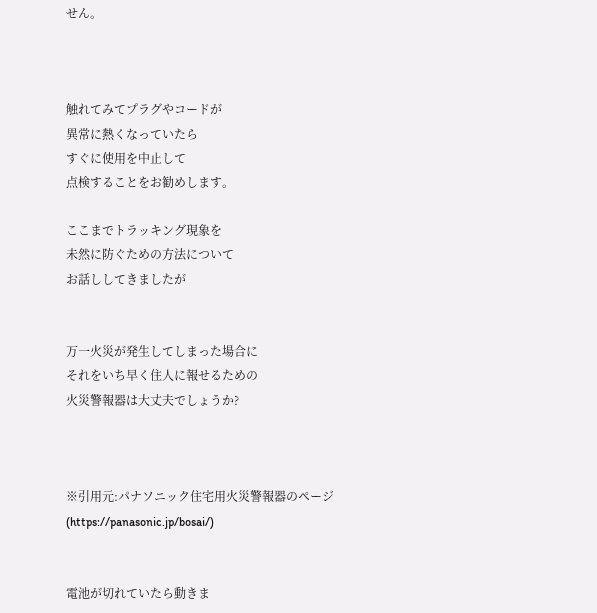せん。



触れてみてプラグやコードが
異常に熱くなっていたら
すぐに使用を中止して
点検することをお勧めします。

ここまでトラッキング現象を
未然に防ぐための方法について
お話ししてきましたが


万一火災が発生してしまった場合に
それをいち早く住人に報せるための
火災警報器は大丈夫でしょうか?



※引用元:パナソニック住宅用火災警報器のページ(https://panasonic.jp/bosai/)


電池が切れていたら動きま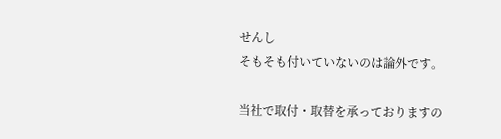せんし
そもそも付いていないのは論外です。

当社で取付・取替を承っておりますの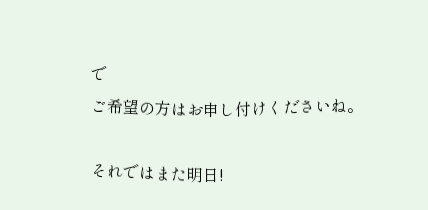で
ご希望の方はお申し付けくださいね。

それではまた明日!